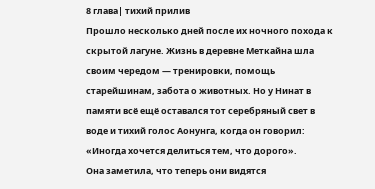8 глава| тихий прилив
Прошло несколько дней после их ночного похода к скрытой лагуне. Жизнь в деревне Меткайна шла своим чередом — тренировки, помощь старейшинам, забота о животных. Но у Нинат в памяти всё ещё оставался тот серебряный свет в воде и тихий голос Аонунга, когда он говорил: «Иногда хочется делиться тем, что дорого».
Она заметила, что теперь они видятся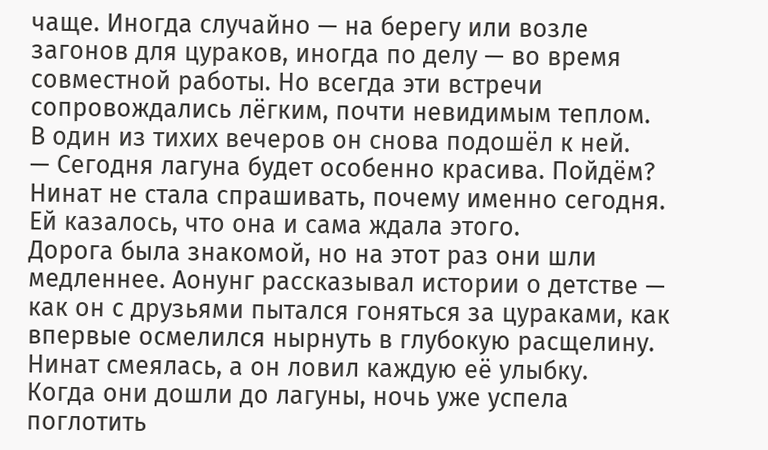чаще. Иногда случайно — на берегу или возле загонов для цураков, иногда по делу — во время совместной работы. Но всегда эти встречи сопровождались лёгким, почти невидимым теплом.
В один из тихих вечеров он снова подошёл к ней.
— Сегодня лагуна будет особенно красива. Пойдём?
Нинат не стала спрашивать, почему именно сегодня. Ей казалось, что она и сама ждала этого.
Дорога была знакомой, но на этот раз они шли медленнее. Аонунг рассказывал истории о детстве — как он с друзьями пытался гоняться за цураками, как впервые осмелился нырнуть в глубокую расщелину. Нинат смеялась, а он ловил каждую её улыбку.
Когда они дошли до лагуны, ночь уже успела поглотить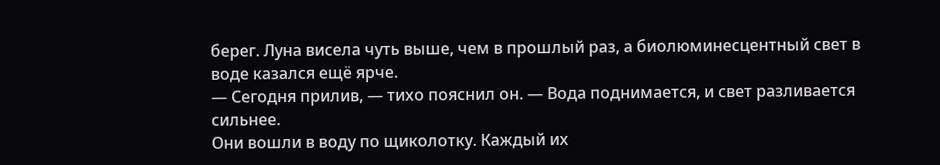берег. Луна висела чуть выше, чем в прошлый раз, а биолюминесцентный свет в воде казался ещё ярче.
— Сегодня прилив, — тихо пояснил он. — Вода поднимается, и свет разливается сильнее.
Они вошли в воду по щиколотку. Каждый их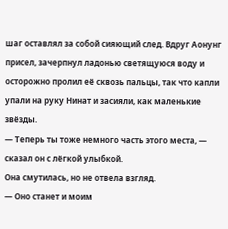шаг оставлял за собой сияющий след. Вдруг Аонунг присел, зачерпнул ладонью светящуюся воду и осторожно пролил её сквозь пальцы, так что капли упали на руку Нинат и засияли, как маленькие звёзды.
— Теперь ты тоже немного часть этого места, — сказал он с лёгкой улыбкой.
Она смутилась, но не отвела взгляд.
— Оно станет и моим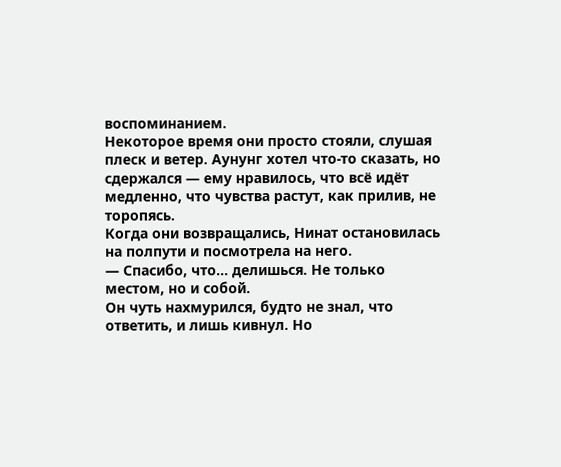воспоминанием.
Некоторое время они просто стояли, слушая плеск и ветер. Аунунг хотел что-то сказать, но сдержался — ему нравилось, что всё идёт медленно, что чувства растут, как прилив, не торопясь.
Когда они возвращались, Нинат остановилась на полпути и посмотрела на него.
— Спасибо, что… делишься. Не только местом, но и собой.
Он чуть нахмурился, будто не знал, что ответить, и лишь кивнул. Но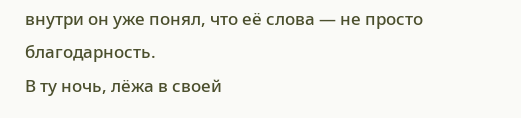внутри он уже понял, что её слова — не просто благодарность.
В ту ночь, лёжа в своей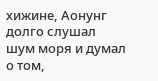хижине, Аонунг долго слушал шум моря и думал о том,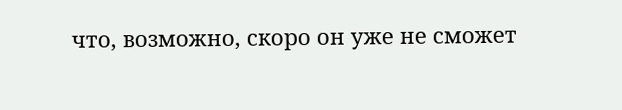что, возможно, скоро он уже не сможет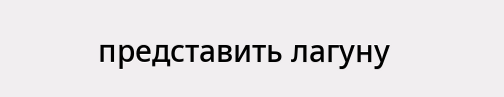представить лагуну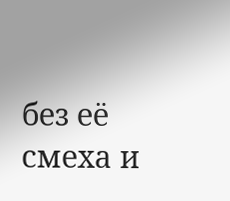без её смеха и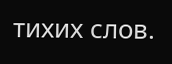тихих слов.